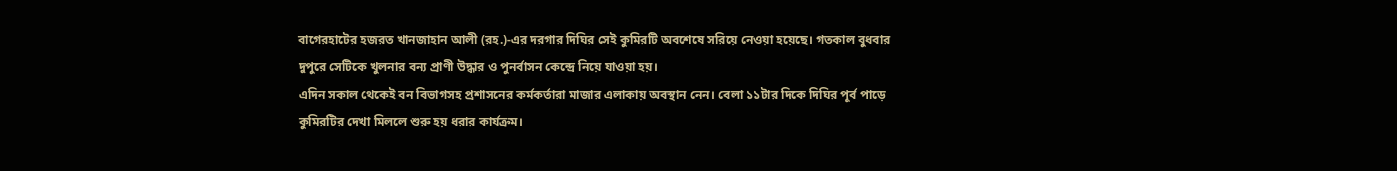বাগেরহাটের হজরত খানজাহান আলী (রহ.)-এর দরগার দিঘির সেই কুমিরটি অবশেষে সরিয়ে নেওয়া হয়েছে। গতকাল বুধবার দুপুরে সেটিকে খুলনার বন্য প্রাণী উদ্ধার ও পুনর্বাসন কেন্দ্রে নিয়ে যাওয়া হয়।
এদিন সকাল থেকেই বন বিভাগসহ প্রশাসনের কর্মকর্তারা মাজার এলাকায় অবস্থান নেন। বেলা ১১টার দিকে দিঘির পূর্ব পাড়ে কুমিরটির দেখা মিললে শুরু হয় ধরার কার্যক্রম।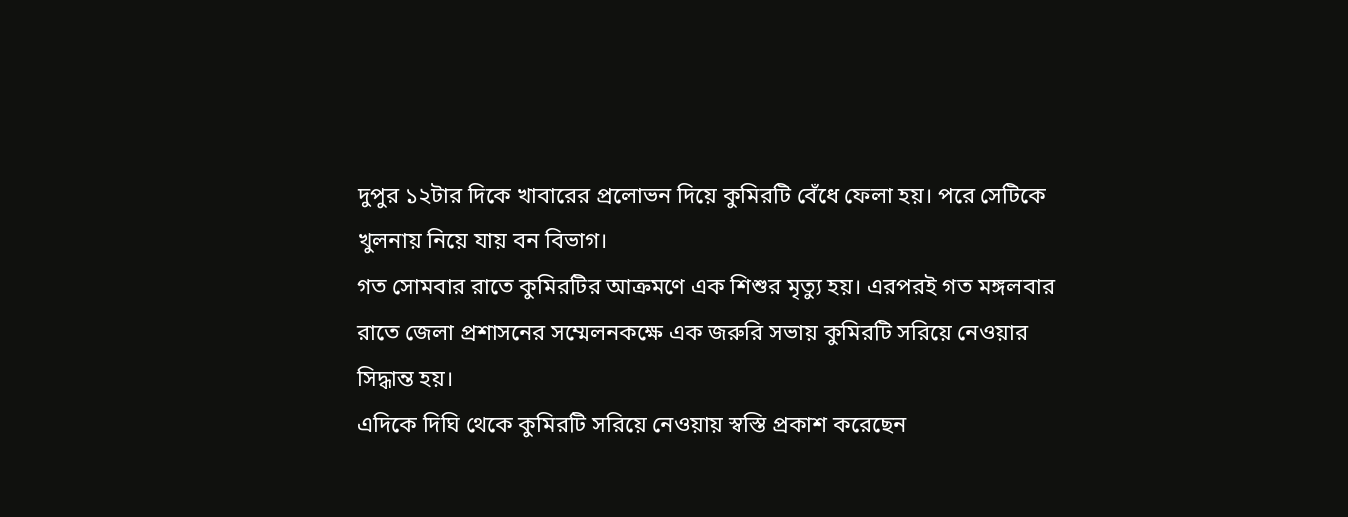দুপুর ১২টার দিকে খাবারের প্রলোভন দিয়ে কুমিরটি বেঁধে ফেলা হয়। পরে সেটিকে খুলনায় নিয়ে যায় বন বিভাগ।
গত সোমবার রাতে কুমিরটির আক্রমণে এক শিশুর মৃত্যু হয়। এরপরই গত মঙ্গলবার রাতে জেলা প্রশাসনের সম্মেলনকক্ষে এক জরুরি সভায় কুমিরটি সরিয়ে নেওয়ার সিদ্ধান্ত হয়।
এদিকে দিঘি থেকে কুমিরটি সরিয়ে নেওয়ায় স্বস্তি প্রকাশ করেছেন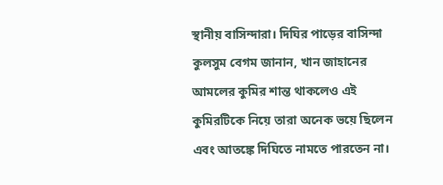স্থানীয় বাসিন্দারা। দিঘির পাড়ের বাসিন্দা কুলসুম বেগম জানান, খান জাহানের আমলের কুমির শান্ত থাকলেও এই কুমিরটিকে নিয়ে তারা অনেক ভয়ে ছিলেন এবং আতঙ্কে দিঘিতে নামতে পারতেন না।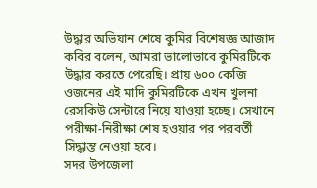উদ্ধার অভিযান শেষে কুমির বিশেষজ্ঞ আজাদ কবির বলেন, আমরা ভালোভাবে কুমিরটিকে উদ্ধার করতে পেরেছি। প্রায় ৬০০ কেজি ওজনের এই মাদি কুমিরটিকে এখন খুলনা রেসকিউ সেন্টারে নিয়ে যাওয়া হচ্ছে। সেখানে পরীক্ষা-নিরীক্ষা শেষ হওয়ার পর পরবর্তী সিদ্ধান্ত নেওয়া হবে।
সদর উপজেলা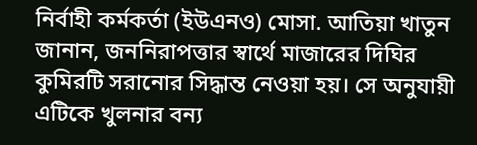নির্বাহী কর্মকর্তা (ইউএনও) মোসা. আতিয়া খাতুন জানান, জননিরাপত্তার স্বার্থে মাজারের দিঘির কুমিরটি সরানোর সিদ্ধান্ত নেওয়া হয়। সে অনুযায়ী এটিকে খুলনার বন্য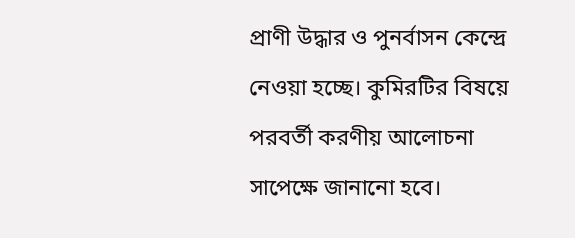প্রাণী উদ্ধার ও পুনর্বাসন কেন্দ্রে নেওয়া হচ্ছে। কুমিরটির বিষয়ে পরবর্তী করণীয় আলোচনা সাপেক্ষে জানানো হবে।